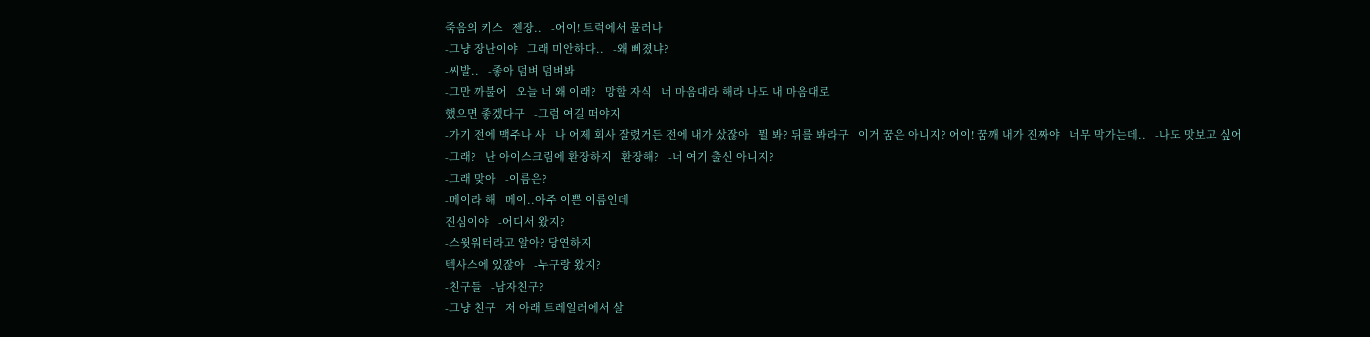죽음의 키스   젠장..   -어이! 트럭에서 물러나
-그냥 장난이야   그래 미안하다..   -왜 삐졌냐?
-씨발..   -좋아 덤벼 덤벼봐
-그만 까불어   오늘 너 왜 이래?   망할 자식   너 마음대라 해라 나도 내 마음대로
했으면 좋겠다구   -그럼 여길 떠야지
-가기 전에 맥주나 사   나 어제 회사 잘렸거든 전에 내가 샀잖아   뭘 봐? 뒤를 봐라구   이거 꿈은 아니지? 어이! 꿈깨 내가 진짜야   너무 막가는데..   -나도 맛보고 싶어
-그래?   난 아이스크림에 환장하지   환장해?   -너 여기 출신 아니지?
-그래 맞아   -이름은?
-메이라 해   메이..아주 이쁜 이름인데
진심이야   -어디서 왔지?
-스윗워터라고 알아? 당연하지
텍사스에 있잖아   -누구랑 왔지?
-친구들   -남자친구?
-그냥 친구   저 아래 트레일러에서 살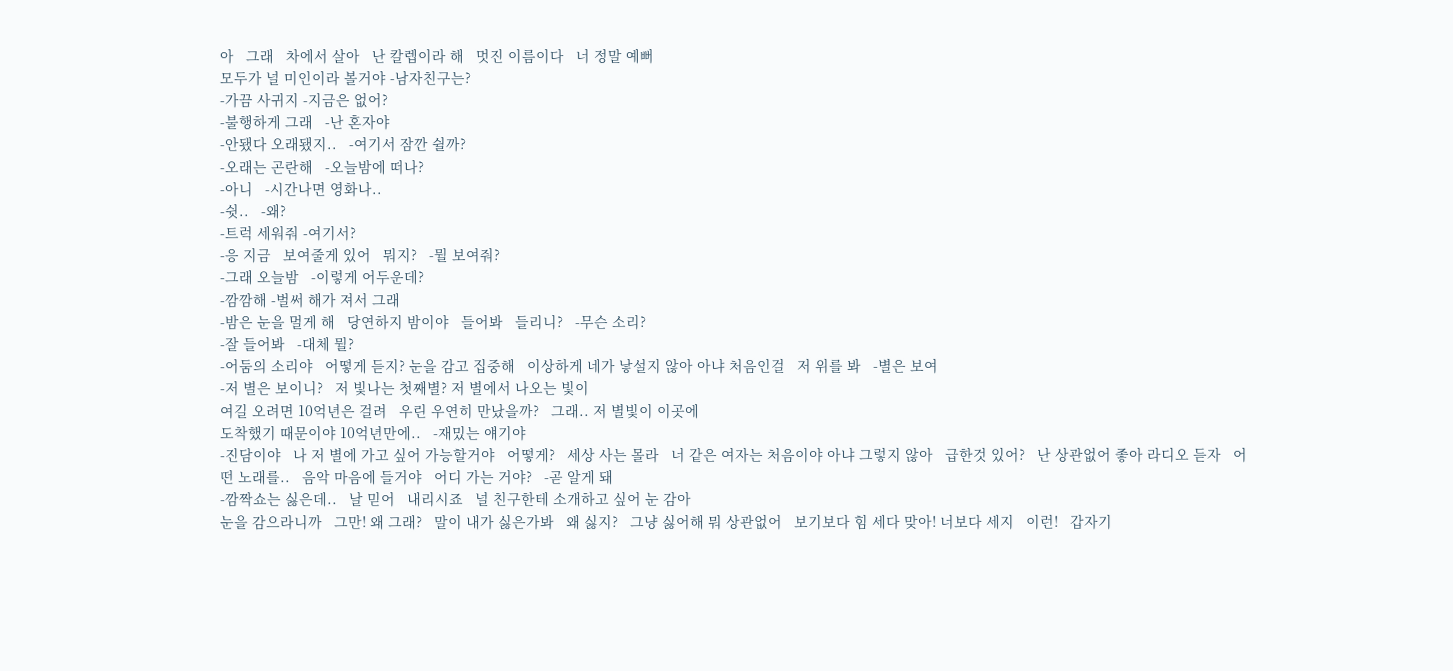아   그래   차에서 살아   난 칼렙이라 해   멋진 이름이다   너 정말 예뻐
모두가 널 미인이라 볼거야 -남자친구는?
-가끔 사귀지 -지금은 없어?
-불행하게 그래   -난 혼자야
-안됐다 오래됐지..   -여기서 잠깐 쉴까?
-오래는 곤란해   -오늘밤에 떠나?
-아니   -시간나면 영화나..
-쉿..   -왜?
-트럭 세워줘 -여기서?
-응 지금   보여줄게 있어   뭐지?   -뭘 보여줘?
-그래 오늘밤   -이렇게 어두운데?
-깜깜해 -벌써 해가 져서 그래
-밤은 눈을 멀게 해   당연하지 밤이야   들어봐   들리니?   -무슨 소리?
-잘 들어봐   -대체 뭘?
-어둠의 소리야   어떻게 듣지? 눈을 감고 집중해   이상하게 네가 낳설지 않아 아냐 처음인걸   저 위를 봐   -별은 보여
-저 별은 보이니?   저 빛나는 첫째별? 저 별에서 나오는 빛이
여길 오려면 10억년은 걸려   우린 우연히 만났을까?   그래.. 저 별빛이 이곳에
도착했기 때문이야 10억년만에..   -재밌는 얘기야
-진담이야   나 저 별에 가고 싶어 가능할거야   어떻게?   세상 사는 몰라   너 같은 여자는 처음이야 아냐 그렇지 않아   급한것 있어?   난 상관없어 좋아 라디오 듣자   어떤 노래를..   음악 마음에 들거야   어디 가는 거야?   -곧 알게 돼
-깜짝쇼는 싫은데..   날 믿어   내리시죠   널 친구한테 소개하고 싶어 눈 감아
눈을 감으라니까   그만! 왜 그래?   말이 내가 싫은가봐   왜 싫지?   그냥 싫어해 뭐 상관없어   보기보다 힘 세다 맞아! 너보다 세지   이런!   갑자기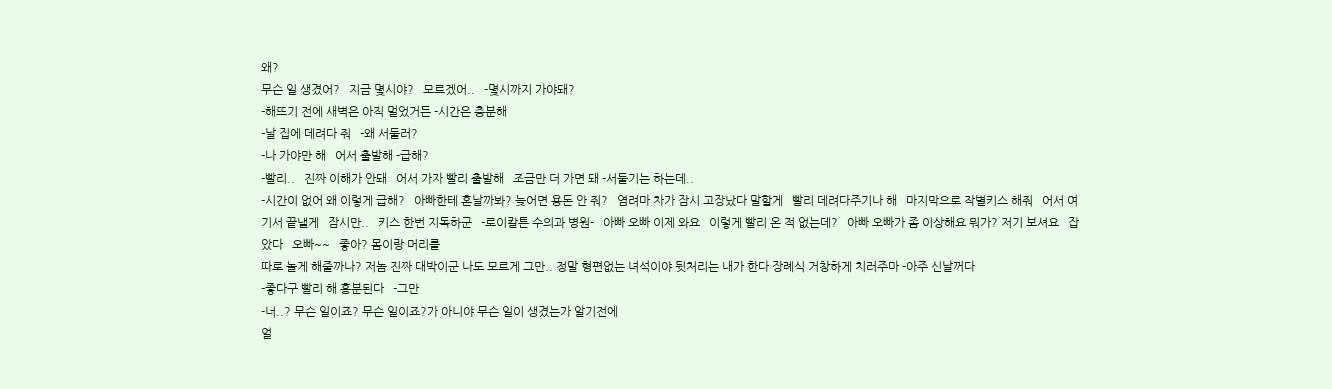왜?
무슨 일 생겼어?   지금 몇시야?   모르겠어..   -몇시까지 가야돼?
-해뜨기 전에 새벽은 아직 멀었거든 -시간은 충분해
-날 집에 데려다 줘   -왜 서둘러?
-나 가야만 해   어서 출발해 -급해?
-빨리..   진짜 이해가 안돼   어서 가자 빨리 출발해   조금만 더 가면 돼 -서둘기는 하는데..
-시간이 없어 왜 이렇게 급해?   아빠한테 혼날까봐? 늦어면 용돈 안 줘?   염려마 차가 잠시 고장났다 말할게   빨리 데려다주기나 해   마지막으로 작별키스 해줘   어서 여기서 끝낼게   잠시만..   키스 한번 지독하군   -로이칼튼 수의과 병원-   아빠 오빠 이제 와요   이렇게 빨리 온 적 없는데?   아빠 오빠가 좀 이상해요 뭐가? 저기 보셔요   잡았다   오빠~~   좋아? 몸이랑 머리를
따로 놀게 해줄까나? 저놈 진짜 대박이군 나도 모르게 그만.. 정말 형편없는 녀석이야 뒷처리는 내가 한다 장례식 거창하게 치러주마 -아주 신날꺼다
-좋다구 빨리 해 흥분된다   -그만
-너..? 무슨 일이죠? 무슨 일이죠?가 아니야 무슨 일이 생겼는가 알기전에
얼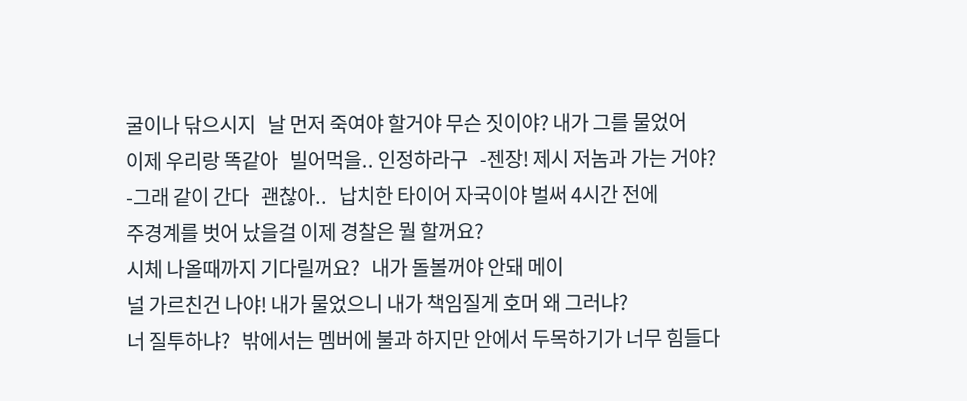굴이나 닦으시지   날 먼저 죽여야 할거야 무슨 짓이야? 내가 그를 물었어
이제 우리랑 똑같아   빌어먹을.. 인정하라구   -젠장! 제시 저놈과 가는 거야?
-그래 같이 간다   괜찮아..   납치한 타이어 자국이야 벌써 4시간 전에
주경계를 벗어 났을걸 이제 경찰은 뭘 할꺼요?
시체 나올때까지 기다릴꺼요?   내가 돌볼꺼야 안돼 메이
널 가르친건 나야! 내가 물었으니 내가 책임질게 호머 왜 그러냐?
너 질투하냐?   밖에서는 멤버에 불과 하지만 안에서 두목하기가 너무 힘들다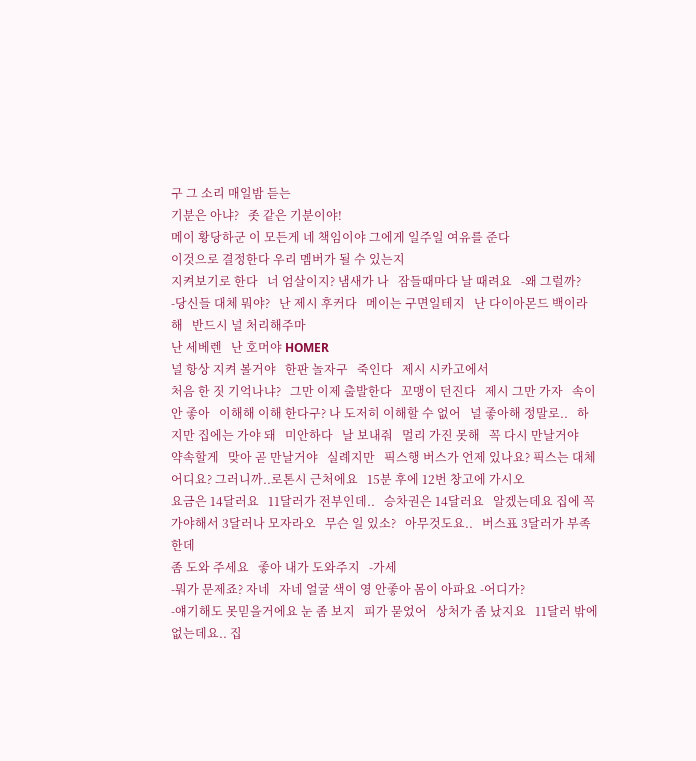구 그 소리 매일밤 듣는
기분은 아냐?   좃 같은 기분이야!
메이 황당하군 이 모든게 네 책임이야 그에게 일주일 여유를 준다
이것으로 결정한다 우리 멤버가 될 수 있는지
지켜보기로 한다   너 엄살이지? 냄새가 나   잠들때마다 날 때려요   -왜 그럴까?
-당신들 대체 뭐야?   난 제시 후커다   메이는 구면일테지   난 다이아몬드 백이라 해   반드시 널 처리해주마
난 세베렌   난 호머야 HOMER
널 항상 지켜 볼거야   한판 놀자구   죽인다   제시 시카고에서
처음 한 짓 기억나냐?   그만 이제 출발한다   꼬맹이 던진다   제시 그만 가자   속이 안 좋아   이해해 이해 한다구? 나 도저히 이해할 수 없어   널 좋아해 정말로..   하지만 집에는 가야 돼   미안하다   날 보내줘   멀리 가진 못해   꼭 다시 만날거야
약속할게   맞아 곧 만날거야   실례지만   픽스행 버스가 언제 있나요? 픽스는 대체 어디요? 그러니까..로톤시 근처에요   15분 후에 12번 창고에 가시오
요금은 14달러요   11달러가 전부인데..   승차권은 14달러요   알겠는데요 집에 꼭 가야해서 3달러나 모자라오   무슨 일 있소?   아무것도요..   버스표 3달러가 부족한데
좀 도와 주세요   좋아 내가 도와주지   -가세
-뭐가 문제죠? 자네   자네 얼굴 색이 영 안좋아 몸이 아파요 -어디가?
-얘기해도 못믿을거에요 눈 좀 보지   피가 묻었어   상처가 좀 났지요   11달러 밖에 없는데요.. 집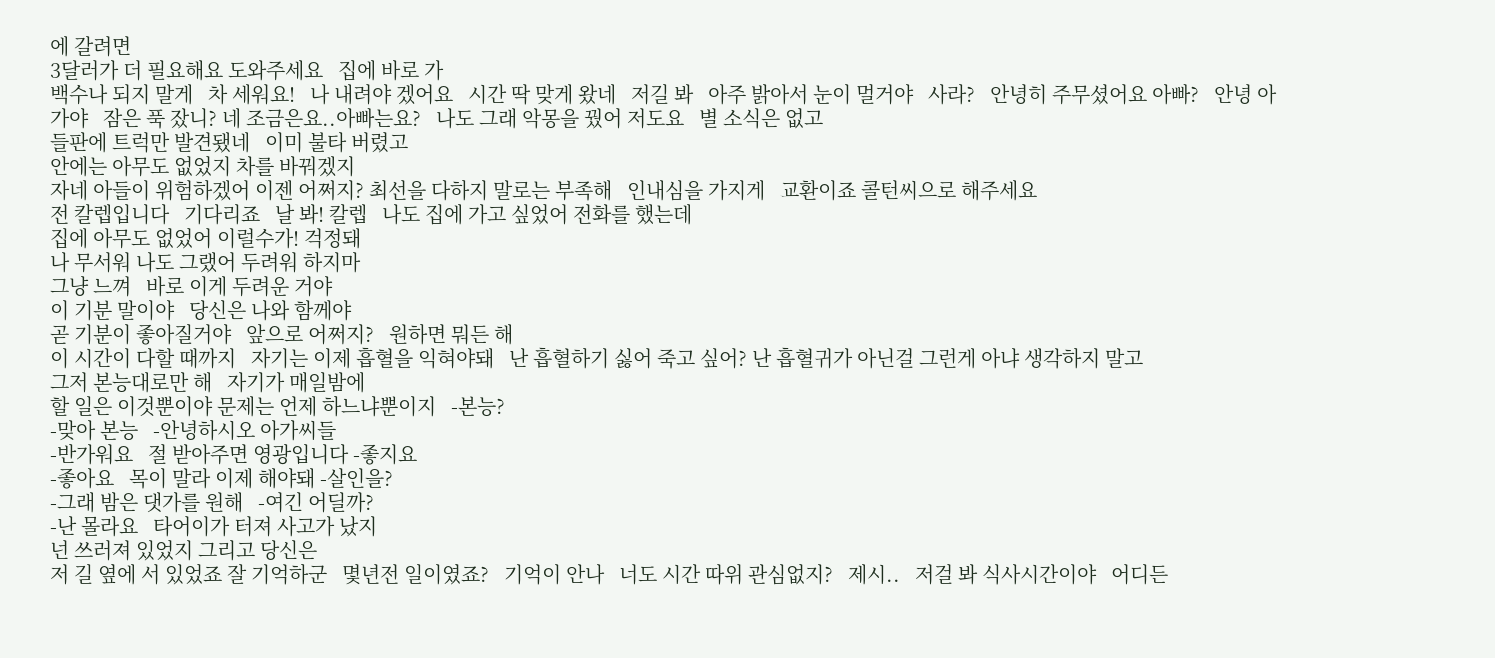에 갈려면
3달러가 더 필요해요 도와주세요   집에 바로 가
백수나 되지 말게   차 세워요!   나 내려야 겠어요   시간 딱 맞게 왔네   저길 봐   아주 밝아서 눈이 멀거야   사라?   안녕히 주무셨어요 아빠?   안녕 아가야   잠은 푹 잤니? 네 조금은요..아빠는요?   나도 그래 악몽을 꿨어 저도요   별 소식은 없고
들판에 트럭만 발견됐네   이미 불타 버렸고
안에는 아무도 없었지 차를 바꿔겠지
자네 아들이 위험하겠어 이젠 어쩌지? 최선을 다하지 말로는 부족해   인내심을 가지게   교환이죠 콜턴씨으로 해주세요
전 칼렙입니다   기다리죠   날 봐! 칼렙   나도 집에 가고 싶었어 전화를 했는데
집에 아무도 없었어 이럴수가! 걱정돼
나 무서워 나도 그랬어 두려워 하지마
그냥 느껴   바로 이게 두려운 거야
이 기분 말이야   당신은 나와 함께야
곧 기분이 좋아질거야   앞으로 어쩌지?   원하면 뭐든 해
이 시간이 다할 때까지   자기는 이제 흡혈을 익혀야돼   난 흡혈하기 싫어 죽고 싶어? 난 흡혈귀가 아닌걸 그런게 아냐 생각하지 말고
그저 본능대로만 해   자기가 매일밤에
할 일은 이것뿐이야 문제는 언제 하느냐뿐이지   -본능?
-맞아 본능   -안녕하시오 아가씨들
-반가워요   절 받아주면 영광입니다 -좋지요
-좋아요   목이 말라 이제 해야돼 -살인을?
-그래 밤은 댓가를 원해   -여긴 어딜까?
-난 몰라요   타어이가 터져 사고가 났지
넌 쓰러져 있었지 그리고 당신은
저 길 옆에 서 있었죠 잘 기억하군   몇년전 일이였죠?   기억이 안나   너도 시간 따위 관심없지?   제시..   저걸 봐 식사시간이야   어디든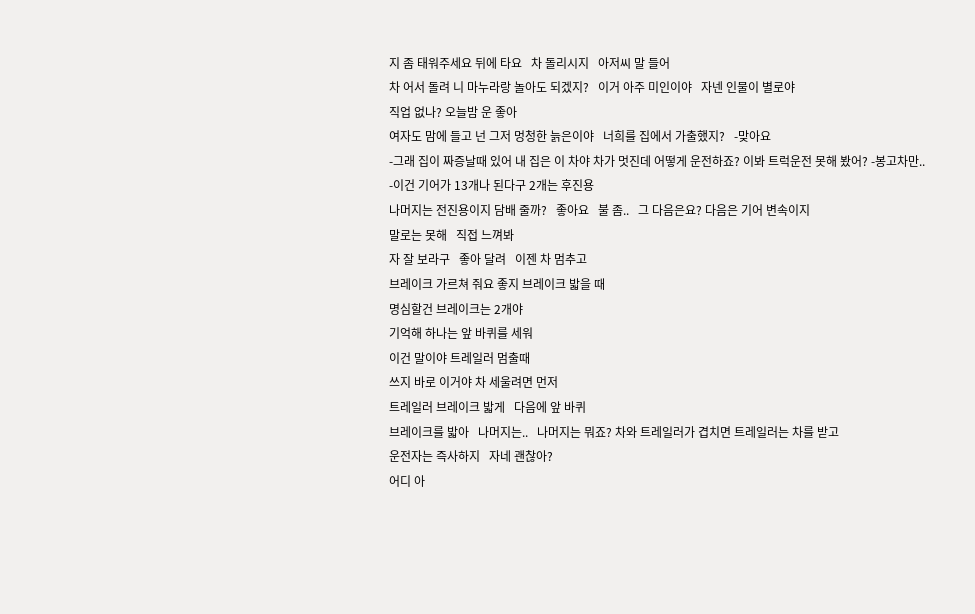지 좀 태워주세요 뒤에 타요   차 돌리시지   아저씨 말 들어
차 어서 돌려 니 마누라랑 놀아도 되겠지?   이거 아주 미인이야   자넨 인물이 별로야
직업 없나? 오늘밤 운 좋아
여자도 맘에 들고 넌 그저 멍청한 늙은이야   너희를 집에서 가출했지?   -맞아요
-그래 집이 짜증날때 있어 내 집은 이 차야 차가 멋진데 어떻게 운전하죠? 이봐 트럭운전 못해 봤어? -봉고차만..
-이건 기어가 13개나 된다구 2개는 후진용
나머지는 전진용이지 담배 줄까?   좋아요   불 좀..   그 다음은요? 다음은 기어 변속이지
말로는 못해   직접 느껴봐
자 잘 보라구   좋아 달려   이젠 차 멈추고
브레이크 가르쳐 줘요 좋지 브레이크 밟을 때
명심할건 브레이크는 2개야
기억해 하나는 앞 바퀴를 세워
이건 말이야 트레일러 멈출때
쓰지 바로 이거야 차 세울려면 먼저
트레일러 브레이크 밟게   다음에 앞 바퀴
브레이크를 밟아   나머지는..   나머지는 뭐죠? 차와 트레일러가 겹치면 트레일러는 차를 받고
운전자는 즉사하지   자네 괜찮아?
어디 아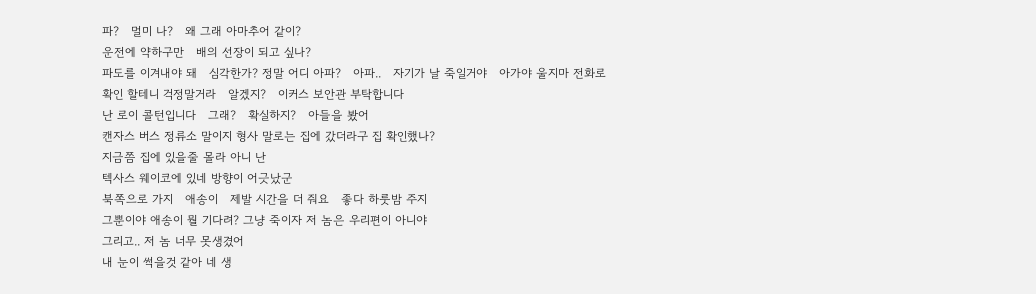파?   멀미 나?   왜 그래 아마추어 같이?
운전에 약하구만   배의 선장이 되고 싶나?
파도를 이겨내야 돼   심각한가? 정말 어디 아파?   아파..   자기가 날 죽일거야   아가야 울지마 전화로
확인 할테니 걱정말거라   알겠지?   이커스 보안관 부탁합니다
난 로이 콜턴입니다   그래?   확실하지?   아들을 봤어
캔자스 버스 정류소 말이지 형사 말로는 집에 갔더라구 집 확인했나?
지금쯤 집에 있을줄 몰라 아니 난
텍사스 웨이코에 있네 방향이 어긋났군
북쪽으로 가지   애송이   제발 시간을 더 줘요   좋다 하룻밤 주지
그뿐이야 애송이 뭘 기다려? 그냥 죽이자 저 놈은 우리편이 아니야
그리고.. 저 놈 너무 못생겼어
내 눈이 썩을것 같아 네 생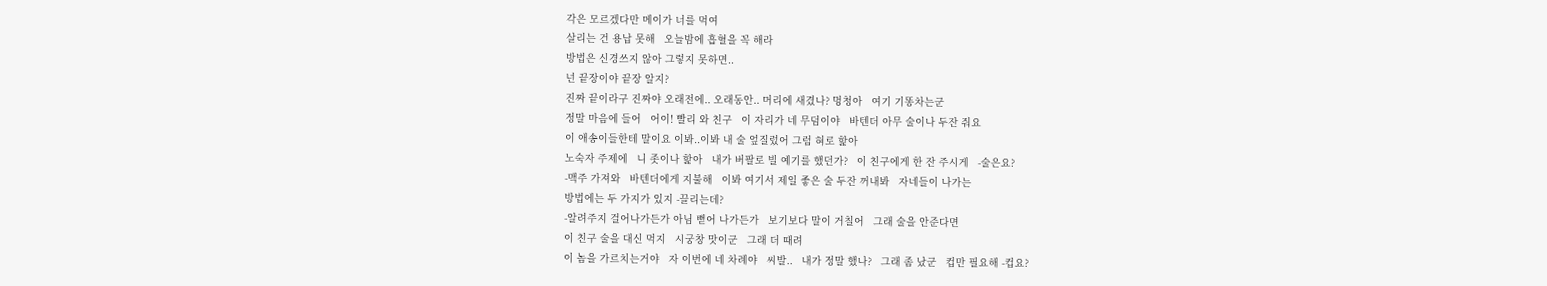각은 모르겠다만 메이가 너를 먹여
살리는 건 용납 못해   오늘밤에 흡혈을 꼭 해라
방법은 신경쓰지 않아 그렇지 못하면..
넌 끝장이야 끝장 알지?
진짜 끝이라구 진짜야 오래전에.. 오래동안.. 머리에 새겼나? 멍청아   여기 기똥차는군
정말 마음에 들어   어이! 빨리 와 친구   이 자리가 네 무덤이야   바텐더 아무 술이나 두잔 줘요
이 애송이들한테 말이요 이봐..이봐 내 술 엎질렀어 그럼 혀로 핥아
노숙자 주제에   니 좃이나 핥아   내가 버팔로 빌 예기를 했던가?   이 친구에게 한 잔 주시게   -술은요?
-맥주 가져와   바텐더에게 지불해   이봐 여기서 제일 좋은 술 두잔 꺼내봐   자네들이 나가는
방법에는 두 가지가 있지 -끌리는데?
-알려주지 걸어나가든가 아님 뻗어 나가든가   보기보다 말이 거칠어   그래 술을 안준다면
이 친구 술을 대신 먹지   시궁창 맛이군   그래 더 때려
이 놈을 가르치는거야   자 이번에 네 차례야   씨발..   내가 정말 했나?   그래 좀 났군   컵만 필요해 -컵요?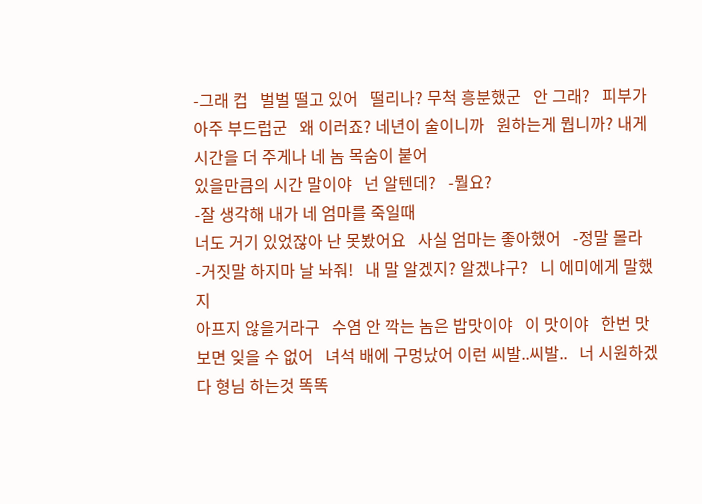-그래 컵   벌벌 떨고 있어   떨리나? 무척 흥분했군   안 그래?   피부가 아주 부드럽군   왜 이러죠? 네년이 술이니까   원하는게 뭡니까? 내게 시간을 더 주게나 네 놈 목숨이 붙어
있을만큼의 시간 말이야   넌 알텐데?   -뭘요?
-잘 생각해 내가 네 엄마를 죽일때
너도 거기 있었잖아 난 못봤어요   사실 엄마는 좋아했어   -정말 몰라
-거짓말 하지마 날 놔줘!   내 말 알겠지? 알겠냐구?   니 에미에게 말했지
아프지 않을거라구   수염 안 깍는 놈은 밥맛이야   이 맛이야   한번 맛보면 잊을 수 없어   녀석 배에 구멍났어 이런 씨발..씨발..   너 시원하겠다 형님 하는것 똑똑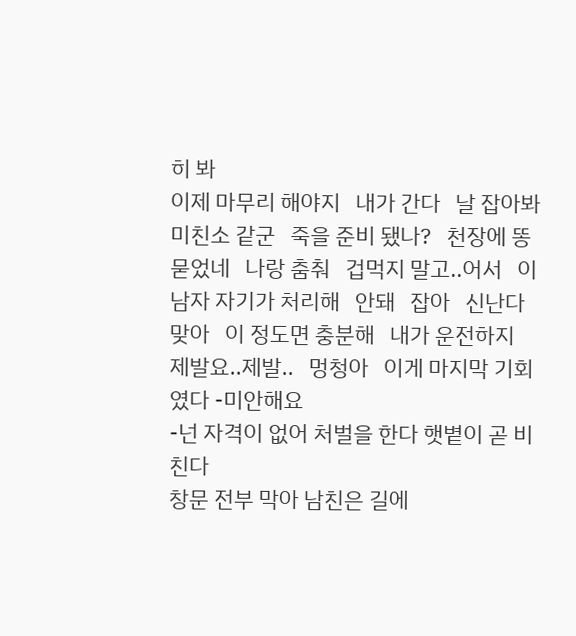히 봐
이제 마무리 해야지   내가 간다   날 잡아봐   미친소 같군   죽을 준비 됐나?   천장에 똥 묻었네   나랑 춤춰   겁먹지 말고..어서   이 남자 자기가 처리해   안돼   잡아   신난다   맞아   이 정도면 충분해   내가 운전하지   제발요..제발..   멍청아   이게 마지막 기회였다 -미안해요
-넌 자격이 없어 처벌을 한다 햇볕이 곧 비친다
창문 전부 막아 남친은 길에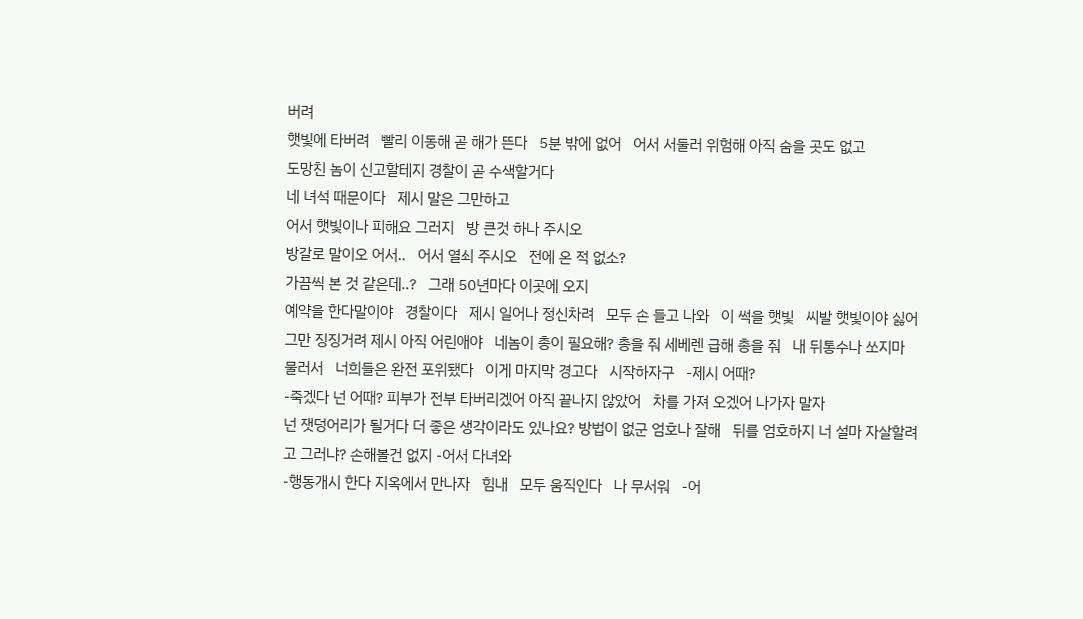버려
햇빛에 타버려   빨리 이동해 곧 해가 뜬다   5분 밖에 없어   어서 서둘러 위험해 아직 숨을 곳도 없고
도망친 놈이 신고할테지 경찰이 곧 수색할거다
네 녀석 때문이다   제시 말은 그만하고
어서 햇빛이나 피해요 그러지   방 큰것 하나 주시오
방갈로 말이오 어서..   어서 열쇠 주시오   전에 온 적 없소?
가끔씩 본 것 같은데..?   그래 50년마다 이곳에 오지
예약을 한다말이야   경찰이다   제시 일어나 정신차려   모두 손 들고 나와   이 썩을 햇빛   씨발 햇빛이야 싫어 그만 징징거려 제시 아직 어린애야   네놈이 총이 필요해? 총을 줘 세베렌 급해 총을 줘   내 뒤통수나 쏘지마   물러서   너희들은 완전 포위됐다   이게 마지막 경고다   시작하자구   -제시 어때?
-죽겠다 넌 어때? 피부가 전부 타버리겠어 아직 끝나지 않았어   차를 가져 오겠어 나가자 말자
넌 잿덩어리가 될거다 더 좋은 생각이라도 있나요? 방법이 없군 엄호나 잘해   뒤를 엄호하지 너 설마 자살할려고 그러냐? 손해볼건 없지 -어서 다녀와
-행동개시 한다 지옥에서 만나자   힘내   모두 움직인다   나 무서워   -어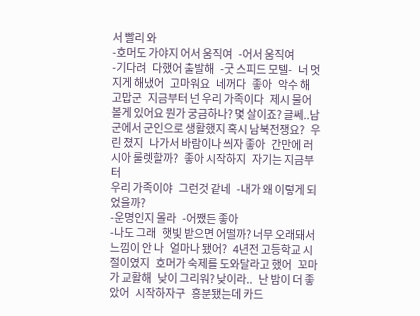서 빨리 와
-호머도 가야지 어서 움직여   -어서 움직여
-기다려   다했어 출발해   -굿 스피드 모텔-   너 멋지게 해냈어   고마워요   네꺼다   좋아   악수 해   고맙군   지금부터 넌 우리 가족이다   제시 물어 볼게 있어요 뭔가 궁금하나? 몇 살이죠? 글쎄..남군에서 군인으로 생활했지 혹시 남북전쟁요?   우린 졌지   나가서 바람이나 씌자 좋아   간만에 러시아 룰렛할까?   좋아 시작하지   자기는 지금부터
우리 가족이야   그런것 같네   -내가 왜 이렇게 되었을까?
-운명인지 몰라   -어쨌든 좋아
-나도 그래   햇빛 받으면 어떨까? 너무 오래돼서 느낌이 안 나   얼마나 됐어?   4년전 고등학교 시절이였지   호머가 숙제를 도와달라고 했어   꼬마가 교활해   낮이 그리워? 낮이라..   난 밤이 더 좋았어   시작하자구   흥분됐는데 카드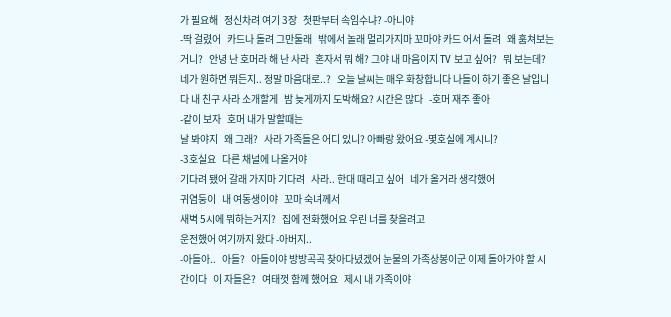가 필요해   정신차려 여기 3장   첫판부터 속임수냐? -아니야
-딱 걸렸어   카드나 돌려 그만둘래   밖에서 놀래 멀리가지마 꼬마야 카드 어서 돌려   왜 훔쳐보는거니?   안녕 난 호머라 해 난 사라   혼자서 뭐 해? 그야 내 마음이지 TV 보고 싶어?   뭐 보는데?   네가 원하면 뭐든지.. 정말 마음대로..?   오늘 날씨는 매우 화창합니다 나들이 하기 좋은 날입니다 내 친구 사라 소개할게   밤 늦게까지 도박해요? 시간은 많다   -호머 재주 좋아
-같이 보자   호머 내가 말할때는
날 봐야지   왜 그래?   사라 가족들은 어디 있니? 아빠랑 왔어요 -몇호실에 계시니?
-3호실요   다른 채널에 나올거야
기다려 됐어 갈래 가지마 기다려   사라.. 한대 때리고 싶어   네가 올거라 생각했어
귀염둥이   내 여동생이야   꼬마 숙녀께서
새벽 5시에 뭐하는거지?   집에 전화했어요 우린 너를 찾을려고
운전했어 여기까지 왔다 -아버지..
-아들아..   아들?   아들이야 방방곡곡 찾아다녔겠어 눈물의 가족상봉이군 이제 돌아가야 할 시간이다   이 자들은?   여태껏 함께 했어요   제시 내 가족이야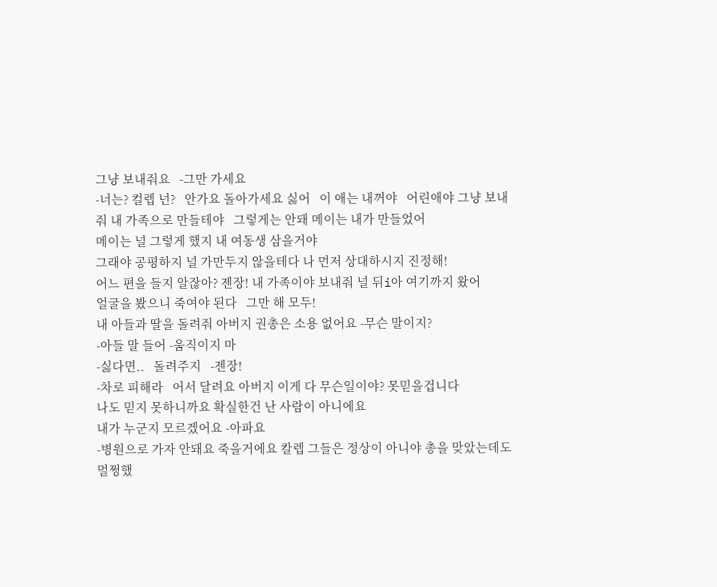그냥 보내줘요   -그만 가세요
-너는? 컬렙 넌?   안가요 돌아가세요 싫어   이 애는 내꺼야   어린애야 그냥 보내줘 내 가족으로 만들테야   그렇게는 안돼 메이는 내가 만들었어
메이는 널 그렇게 했지 내 여동생 삼을거야
그래야 공평하지 널 가만두지 않을테다 나 먼저 상대하시지 진정해!
어느 편을 들지 알잖아? 젠장! 내 가족이야 보내줘 널 뒤i아 여기까지 왔어
얼굴을 봤으니 죽여야 된다   그만 해 모두!
내 아들과 딸을 돌려줘 아버지 권총은 소용 없어요 -무슨 말이지?
-아들 말 들어 -움직이지 마
-싫다면..   돌려주지   -젠장!
-차로 피해라   어서 달려요 아버지 이게 다 무슨일이야? 못믿을겁니다
나도 믿지 못하니까요 확실한건 난 사람이 아니에요
내가 누군지 모르겠어요 -아파요
-병원으로 가자 안돼요 죽을거에요 칼렙 그들은 정상이 아니야 총을 맞았는데도 멀쩡했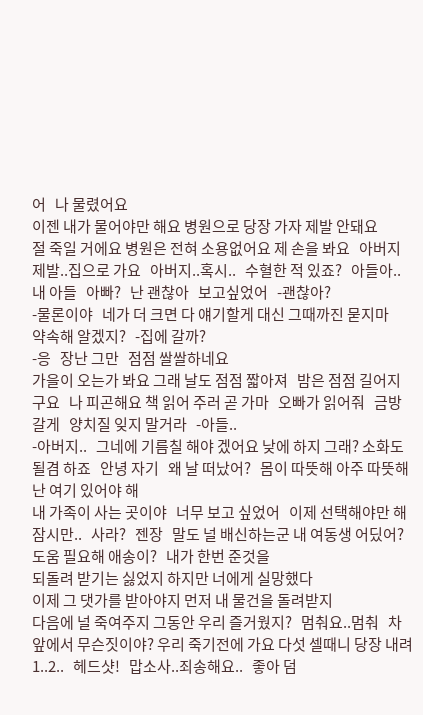어   나 물렸어요
이젠 내가 물어야만 해요 병원으로 당장 가자 제발 안돼요
절 죽일 거에요 병원은 전혀 소용없어요 제 손을 봐요   아버지 제발..집으로 가요   아버지..혹시..   수혈한 적 있죠?   아들아..내 아들   아빠?   난 괜찮아   보고싶었어   -괜찮아?
-물론이야   네가 더 크면 다 얘기할게 대신 그때까진 묻지마
약속해 알겠지?   -집에 갈까?
-응   장난 그만   점점 쌀쌀하네요
가을이 오는가 봐요 그래 날도 점점 짧아져   밤은 점점 길어지구요   나 피곤해요 책 읽어 주러 곧 가마   오빠가 읽어줘   금방 갈게   양치질 잊지 말거라   -아들..
-아버지..   그네에 기름칠 해야 겠어요 낮에 하지 그래? 소화도 될겸 하죠   안녕 자기   왜 날 떠났어?   몸이 따뜻해 아주 따뜻해   난 여기 있어야 해
내 가족이 사는 곳이야   너무 보고 싶었어   이제 선택해야만 해   잠시만..   사라?   젠장   말도 널 배신하는군 내 여동생 어딨어? 도움 필요해 애송이?   내가 한번 준것을
되돌려 받기는 싫었지 하지만 너에게 실망했다
이제 그 댓가를 받아야지 먼저 내 물건을 돌려받지
다음에 널 죽여주지 그동안 우리 즐거웠지?   멈춰요..멈춰   차 앞에서 무슨짓이야? 우리 죽기전에 가요 다섯 셀때니 당장 내려 1..2..   헤드샷!   맙소사..죄송해요..   좋아 덤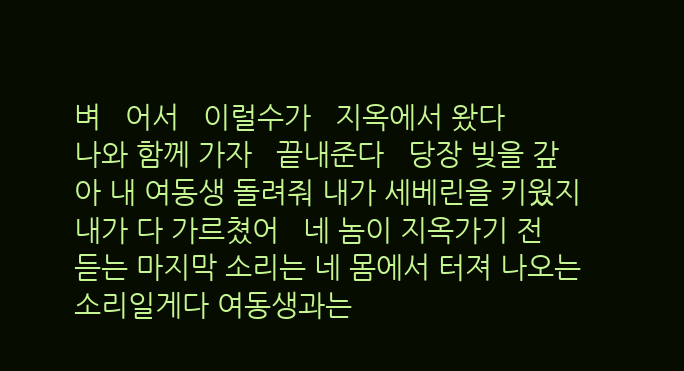벼   어서   이럴수가   지옥에서 왔다
나와 함께 가자   끝내준다   당장 빚을 갚아 내 여동생 돌려줘 내가 세베린을 키웠지
내가 다 가르쳤어   네 놈이 지옥가기 전
듣는 마지막 소리는 네 몸에서 터져 나오는 소리일게다 여동생과는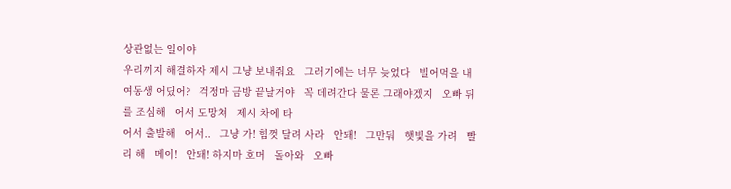상관없는 일이야
우리끼지 해결하자 제시 그냥 보내줘요   그러기에는 너무 늦었다   빌어먹을 내 여동생 어딨어?   걱정마 금방 끝날거야   꼭 데려간다 물론 그래야겠지   오빠 뒤를 조심해   어서 도망쳐   제시 차에 타
어서 출발해   어서..   그냥 가! 힘껏 달려 사라   안돼!   그만둬   햇빛을 가려   빨리 해   메이!   안돼! 하지마 호머   돌아와   오빠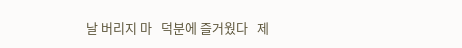날 버리지 마   덕분에 즐거웠다   제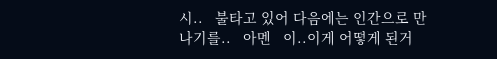시..   불타고 있어 다음에는 인간으로 만나기를..   아멘   이..이게 어떻게 된거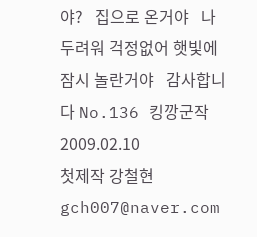야?   집으로 온거야   나 두려워 걱정없어 햇빛에
잠시 놀란거야   감사합니다 No.136 킹깡군작 2009.02.10
첫제작 강철현 gch007@naver.com